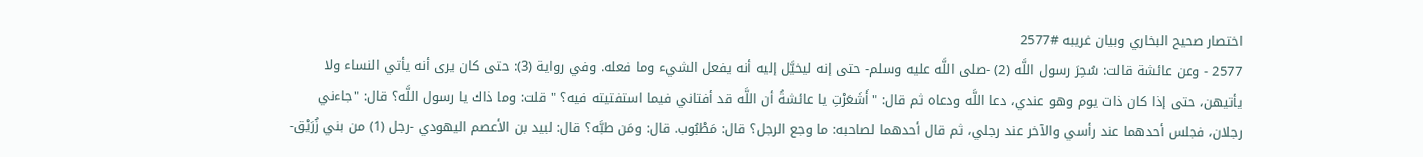اختصار صحيح البخاري وبيان غريبه #2577
2577 - وعن عائشة قالت: سُحِرَ رسول اللَّه (2) -صلى اللَّه عليه وسلم- حتى إنه ليخيَّل إليه أنه يفعل الشيء وما فعله. وفي رواية (3): حتى كان يرى أنه يأتي النساء ولا يأتيهن، حتى إذا كان ذات يوم وهو عندي، دعا اللَّه ودعاه ثم قال: "أَشَعَرْتِ يا عائشةُ أن اللَّه قد أفتاني فيما استفتيته فيه؟ " قلت: وما ذاك يا رسول اللَّه؟ قال: "جاءني رجلان، فجلس أحدهما عند رأسي والآخر عند رجلي، ثم قال أحدهما لصاحبه: ما وجع الرجل؟ قال: مَطْبُوب. قال: ومَن طبَّه؟ قال: لبيد بن الأعصم اليهودي -رجل (1) من بني زُرَيْق-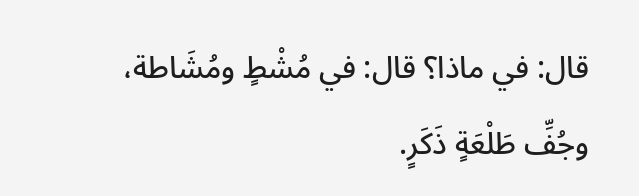قال: في ماذا؟ قال: في مُشْطٍ ومُشَاطة، وجُفِّ طَلْعَةٍ ذَكَرٍ.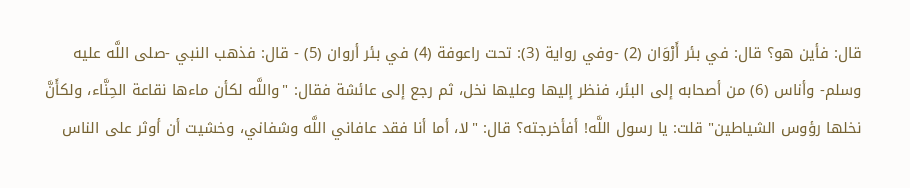قال: فأين هو؟ قال: في بئر أَرْوَان (2) -وفي رواية (3): تحت راعوفة (4) في بئر أروان (5) - قال: فذهب النبي -صلى اللَّه عليه وسلم- وأناس (6) من أصحابه إلى البئر، فنظر إليها وعليها نخل، ثم رجع إلى عائشة فقال: "واللَّه لكأن ماءها نقاعة الحِنَّاء، ولكأَنَّ نخلها رؤوس الشياطين" قلت: يا رسول اللَّه! أفأخرجته؟ قال: "لا، أما أنا فقد عافاني اللَّه وشفاني، وخشيت أن أوثر على الناس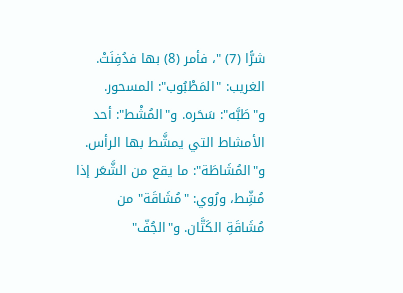شرًّا (7) "، فأمر (8) بها فدُفِنَتْ. الغريب: "المَطْبُوب": المسحور. و"طَبَّه": سَحَره. و"المُشْط": أحد الأمشاط التي يمشَّط بها الرأس. و"المُشَاطَة": ما يقع من الشَّعَر إذا مُشِّط، ورُوي: "مُشَاقَة" من مُشَاقَةِ الكَتَّان. و"الجُفّ"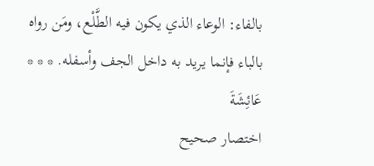بالفاء: الوعاء الذي يكون فيه الطَّلْع، ومَن رواه بالباء فإنما يريد به داخل الجف وأسفله. * * *
عَائِشَةَ
اختصار صحيح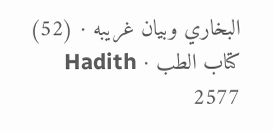البخاري وبيان غريبه · (52) كتاب الطب · Hadith 2577